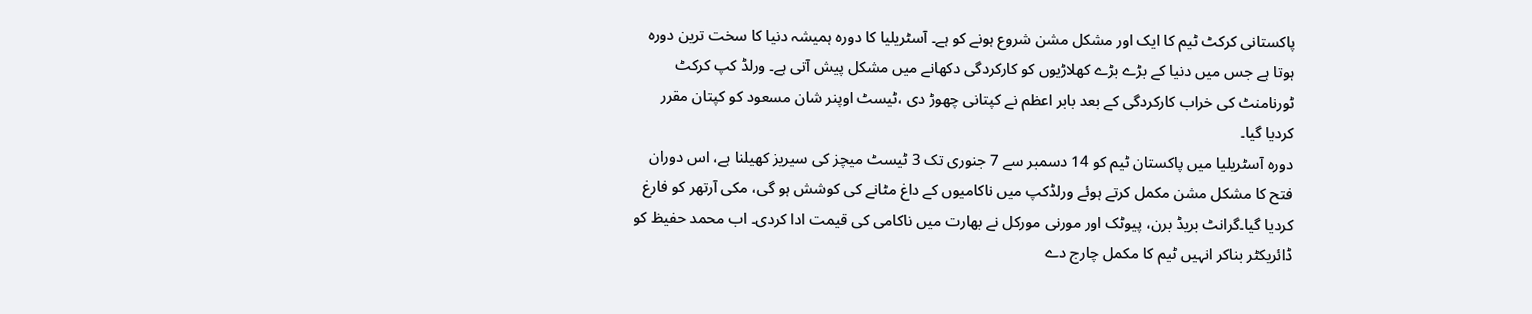پاکستانی کرکٹ ٹیم کا ایک اور مشکل مشن شروع ہونے کو ہے۔ آسٹریلیا کا دورہ ہمیشہ دنیا کا سخت ترین دورہ ہوتا ہے جس میں دنیا کے بڑے بڑے کھلاڑیوں کو کارکردگی دکھانے میں مشکل پیش آتی ہے۔ ورلڈ کپ کرکٹ ٹورنامنٹ کی خراب کارکردگی کے بعد بابر اعظم نے کپتانی چھوڑ دی ،ٹیسٹ اوپنر شان مسعود کو کپتان مقرر کردیا گیا۔
دورہ آسٹریلیا میں پاکستان ٹیم کو 14 دسمبر سے 7 جنوری تک 3 ٹیسٹ میچز کی سیریز کھیلنا ہے، اس دوران فتح کا مشکل مشن مکمل کرتے ہوئے ورلڈکپ میں ناکامیوں کے داغ مٹانے کی کوشش ہو گی، مکی آرتھر کو فارغ کردیا گیا۔گرانٹ بریڈ برن، پیوٹک اور مورنی مورکل نے بھارت میں ناکامی کی قیمت ادا کردی۔ اب محمد حفیظ کو ڈائریکٹر بناکر انہیں ٹیم کا مکمل چارج دے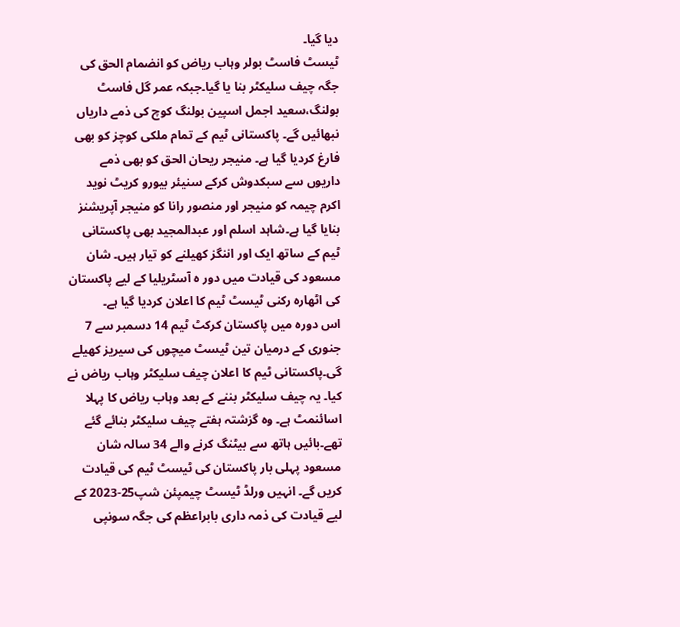دیا گیا۔
ٹیسٹ فاسٹ بولر وہاب ریاض کو انضمام الحق کی جگہ چیف سلیکٹر بنا یا گیا۔جبکہ عمر گل فاسٹ بولنگ،سعید اجمل اسپین بولنگ کوچ کی ذمے داریاں نبھائیں گے۔ پاکستانی ٹیم کے تمام ملکی کوچز کو بھی فارغ کردیا گیا ہے۔ منیجر ریحان الحق کو بھی ذمے داریوں سے سبکدوش کرکے سنیئر بیورو کریٹ نوید اکرم چیمہ کو منیجر اور منصور رانا کو منیجر آپریشنز بنایا گیا ہے۔شاہد اسلم اور عبدالمجید بھی پاکستانی ٹیم کے ساتھ ایک اور اننگز کھیلنے کو تیار ہیں۔ شان مسعود کی قیادت میں دور ہ آسٹریلیا کے لیے پاکستان کی اٹھارہ رکنی ٹیسٹ ٹیم کا اعلان کردیا گیا ہے۔
اس دورہ میں پاکستان کرکٹ ٹیم 14 دسمبر سے 7 جنوری کے درمیان تین ٹیسٹ میچوں کی سیریز کھیلے گی۔پاکستانی ٹیم کا اعلان چیف سلیکٹر وہاب ریاض نے کیا۔ یہ چیف سلیکٹر بننے کے بعد وہاب ریاض کا پہلا اسائنمٹ ہے۔ وہ گزشتہ ہفتے چیف سلیکٹر بنائے گئے تھے۔بائیں ہاتھ سے بیٹنگ کرنے والے 34 سالہ شان مسعود پہلی بار پاکستان کی ٹیسٹ ٹیم کی قیادت کریں گے۔ انہیں ورلڈ ٹیسٹ چیمپئن شپ25-2023 کے لیے قیادت کی ذمہ داری بابراعظم کی جگہ سونپی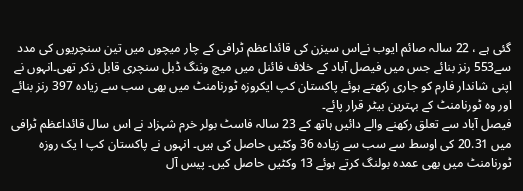گئی ہے ، 22 سالہ صائم ایوب نےاس سیزن کی قائداعظم ٹرافی کے چار میچوں میں تین سنچریوں کی مدد سے553 رنز بنائے جس میں فیصل آباد کے خلاف فائنل میں میچ وننگ ڈبل سنچری قابل ذکر تھی۔انہوں نے اپنی شاندار فارم کو جاری رکھتے ہوئے پاکستان کپ ایکروزہ ٹورنامنٹ میں بھی سب سے زیادہ 397 رنز بنائے اور وہ ٹورنامنٹ کے بہترین بیٹر قرار پائے۔
فیصل آباد سے تعلق رکھنے والے دائیں ہاتھ کے 23 سالہ فاسٹ بولر خرم شہزاد نے اس سال قائداعظم ٹرافی میں 20.31 کی اوسط سے سب سے زیادہ 36 وکٹیں حاصل کی ہیں۔ انہوں نے پاکستان کپ ا یک روزہ ٹورنامنٹ میں بھی عمدہ بولنگ کرتے ہوئے 13 وکٹیں حاصل کیں۔ پیس آل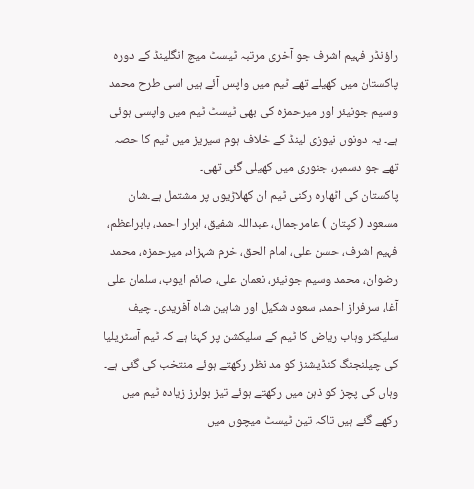راؤنڈر فہیم اشرف جو آخری مرتبہ ٹیسٹ میچ انگلینڈ کے دورہ پاکستان میں کھیلے تھے ٹیم میں واپس آئے ہیں اسی طرح محمد وسیم جونیئر اور میرحمزہ کی بھی ٹیسٹ ٹیم میں واپسی ہوئی ہے۔ یہ دونوں نیوزی لینڈ کے خلاف ہوم سیریز میں ٹیم کا حصہ تھے جو دسمبر، جنوری میں کھیلی گئی تھی۔
پاکستان کی اٹھارہ رکنی ٹیم ان کھلاڑیوں پر مشتمل ہے۔شان مسعود ( کپتان ) عامرجمال، عبداللہ شفیق، ابرار احمد، بابراعظم، فہیم اشرف، حسن علی، امام الحق، خرم شہزاد، میرحمزہ، محمد رضوان، محمد وسیم جونیئر، نعمان علی، صائم ایوب، سلمان علی آغا، سرفراز احمد، سعود شکیل اور شاہین شاہ آفریدی۔ چیف سلیکٹر وہاب ریاض کا ٹیم کے سلیکشن پر کہنا ہے کہ ٹیم آسٹریلیا کی چیلنجنگ کنڈیشنز کو مد نظر رکھتے ہوئے منتخب کی گئی ہے۔
وہاں کی پچز کو ذہن میں رکھتے ہوئے تیز بولرز زیادہ ٹیم میں رکھے گئے ہیں تاکہ تین ٹیسٹ میچوں میں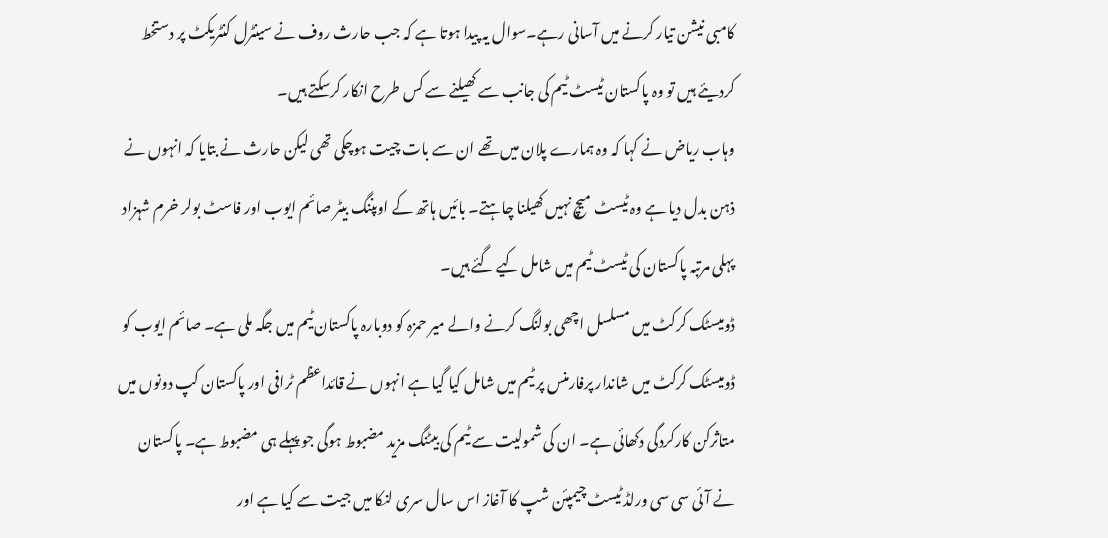کامبی نیشن تیار کرنے میں آسانی رہے۔سوال یہ پیدا ہوتا ہے کہ جب حارث روف نے سینٹرل کنٹریکٹ پر دستخط کردیئے ہیں تو وہ پاکستان ٹیسٹ ٹیم کی جانب سے کھیلنے سے کس طرح انکار کرسکتے ہیں۔
وہاب ریاض نے کہا کہ وہ ہمارے پلان میں تھے ان سے بات چیت ہوچکی تھی لیکن حارث نے بتایا کہ انہوں نے ذہن بدل دیا ہے وہ ٹیسٹ میچ نہیں کھیلنا چاہتے۔ بائیں ہاتھ کے اوپننگ بیٹر صائم ایوب اور فاسٹ بولر خرم شہزاد پہلی مرتبہ پاکستان کی ٹیسٹ ٹیم میں شامل کیے گئے ہیں۔
ڈومیسٹک کرکٹ میں مسلسل اچھی بولنگ کرنے والے میر حمزہ کو دوبارہ پاکستان ٹیم میں جگہ ملی ہے۔ صائم ایوب کو ڈومیسٹک کرکٹ میں شاندار پرفارمنس پر ٹیم میں شامل کیا گیا ہے انہوں نے قائداعظم ٹرافی اور پاکستان کپ دونوں میں متاثرکن کارکردگی دکھائی ہے۔ ان کی شمولیت سے ٹیم کی بیٹنگ مزید مضبوط ہوگی جو پہلے ہی مضبوط ہے۔ پاکستان نے آئی سی سی ورلڈ ٹیسٹ چیمپئن شپ کا آغاز اس سال سری لنکا میں جیت سے کیا ہے اور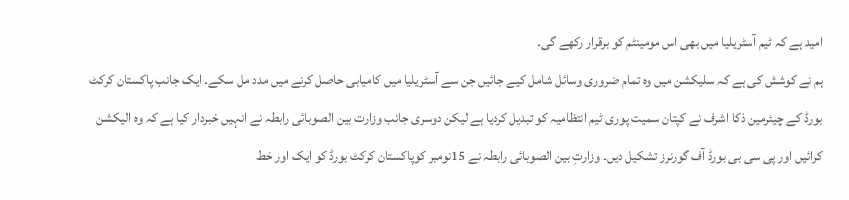امید ہے کہ ٹیم آسٹریلیا میں بھی اس مومینٹم کو برقرار رکھے گی۔
ہم نے کوشش کی ہے کہ سلیکشن میں وہ تمام ضروری وسائل شامل کیے جائیں جن سے آسٹریلیا میں کامیابی حاصل کرنے میں مدد مل سکے۔ ایک جانب پاکستان کرکٹ بورڈ کے چیئرمین ذکا اشرف نے کپتان سمیت پوری ٹیم انتظامیہ کو تبدیل کردیا ہے لیکن دوسری جانب وزارت بین الصوبائی رابطہ نے انہیں خبردار کیا ہے کہ وہ الیکشن کرائیں اور پی سی بی بورڈ آف گورنرز تشکیل دیں۔ وزارتِ بین الصوبائی رابطہ نے 15نومبر کوپاکستان کرکٹ بورڈ کو ایک اور خط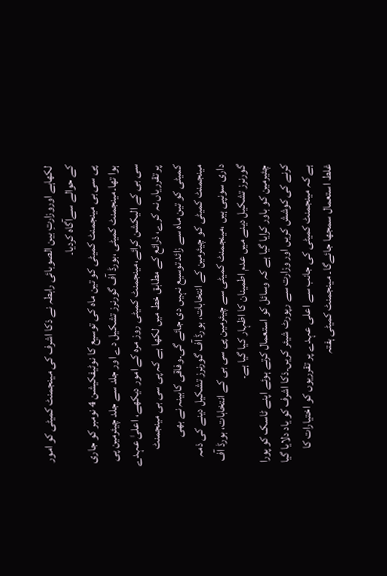لکھاہے اوروزارتِ بین الصوبائی رابطہ نے ذکا اشرف کی مینجمنٹ کمیٹی کو امور کے حوالے سےآگاہ کردیا۔
پی سی بی مینجمنٹ کمیٹی کو تین ماہ کی توسیع کا نوٹیفکیشن 4 نومبر کو جاری ہوا تھا۔مینجمنٹ کمیٹی ،بورڈ آف گورنرز تشکیل دے اور جلد سے جلد چیئرمین پی سی بی کے الیکشن کرائے،مینجمنٹ کمیٹی روز مرہ کے امور دیکھے، اعلیٰ عہدے پر تقرریاں نہ کرے، ذرائع کے مطابق خط میں لکھا ہے کہ پی سی بی مینجمنٹ کمیٹی کو تین ماہ سے زائد توسیع نہیں دی جائے گی۔وفاقی کابینہ نے بھی مینجمنٹ کمیٹی کو چیئرمین کے انتخابات، بورڈ آف گورنرز تشکیل دینے کی ذمہ داری سونپی ہیں ،مینجمنٹ کمیٹی سے چیئرمین پی سی بی کے انتخابات، بورڈ آف گورنرز تشکیل دینے میں عدم اطمینان کا اظہار کیا گیا ہے۔
چئیرمین کو باور کرایا گیا ہے کہ وسائل کو استعمال کرتے ہوئے اپنے ٹاسک کو پورا کرنے کی کوشش کریں اور وزارت سے رپورٹ شیئر کریں۔ذکا اشرف کو یاد دلایا گیا ہے کہ مینجمنٹ کمیٹی کی جانب سے اعلی عہدے پر تقرریوں کو اختیارات کا غلط استعمال سمجھا جائےگا۔ مینجمنٹ کمیٹی ہفتہ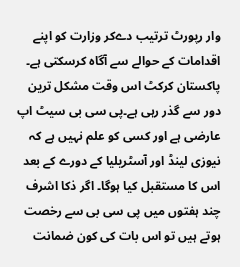وار رپورٹ ترتیب دےکر وزارت کو اپنے اقدامات کے حوالے سے آگاہ کرسکتی ہے۔
پاکستان کرکٹ اس وقت مشکل ترین دور سے گذر رہی ہے۔پی سی بی سیٹ اپ عارضی ہے اور کسی کو علم نہیں ہے کہ نیوزی لینڈ اور آسٹریلیا کے دورے کے بعد اس کا مستقبل کیا ہوگا۔ اگر ذکا اشرف چند ہفتوں میں پی سی بی سے رخصت ہوتے ہیں تو اس بات کی کون ضمانت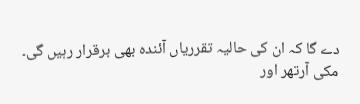دے گا کہ ان کی حالیہ تقرریاں آئندہ بھی برقرار رہیں گی۔
مکی آرتھر اور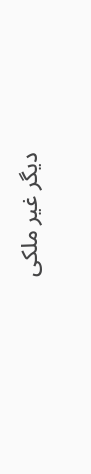دیگر غیر ملکی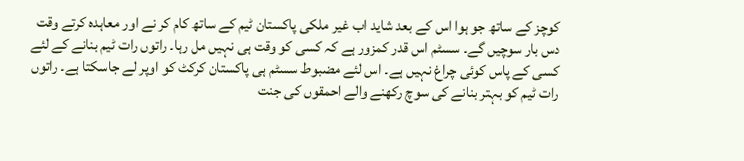کوچز کے ساتھ جو ہوا اس کے بعد شاید اب غیر ملکی پاکستان ٹیم کے ساتھ کام کر نے اور معاہدہ کرتے وقت دس بار سوچیں گے۔ سسٹم اس قدر کمزور ہے کہ کسی کو وقت ہی نہیں مل رہا۔ راتوں رات ٹیم بنانے کے لئے کسی کے پاس کوئی چراغ نہیں ہے۔ اس لئے مضبوط سسٹم ہی پاکستان کرکٹ کو اوپر لے جاسکتا ہے۔ راتوں رات ٹیم کو بہتر بنانے کی سوچ رکھنے والے احمقوں کی جنت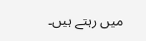میں رہتے ہیں۔